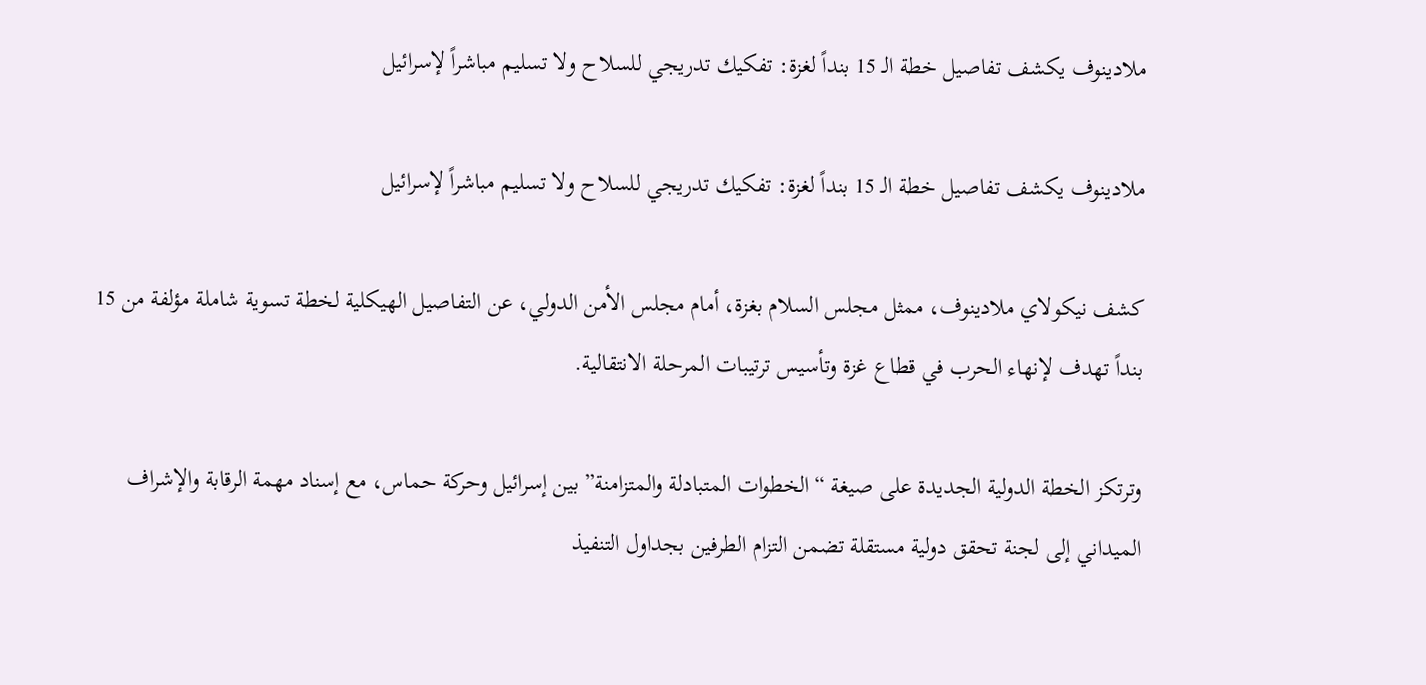ملادينوف يكشف تفاصيل خطة الـ 15 بنداً لغزة: تفكيك تدريجي للسلاح ولا تسليم مباشراً لإسرائيل

ملادينوف يكشف تفاصيل خطة الـ 15 بنداً لغزة: تفكيك تدريجي للسلاح ولا تسليم مباشراً لإسرائيل

كشف نيكولاي ملادينوف، ممثل مجلس السلام بغزة، أمام مجلس الأمن الدولي، عن التفاصيل الهيكلية لخطة تسوية شاملة مؤلفة من 15 بنداً تهدف لإنهاء الحرب في قطاع غزة وتأسيس ترتيبات المرحلة الانتقالية.

وترتكز الخطة الدولية الجديدة على صيغة “الخطوات المتبادلة والمتزامنة” بين إسرائيل وحركة حماس، مع إسناد مهمة الرقابة والإشراف الميداني إلى لجنة تحقق دولية مستقلة تضمن التزام الطرفين بجداول التنفيذ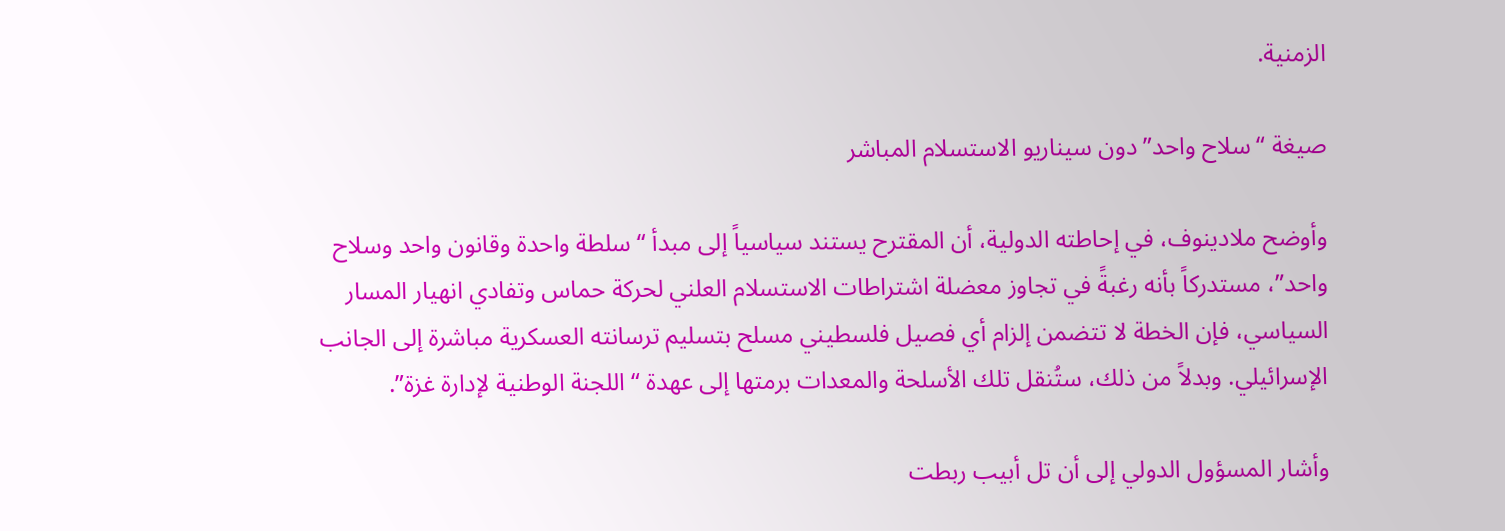الزمنية.

صيغة “سلاح واحد” دون سيناريو الاستسلام المباشر

وأوضح ملادينوف، في إحاطته الدولية، أن المقترح يستند سياسياً إلى مبدأ “سلطة واحدة وقانون واحد وسلاح واحد”، مستدركاً بأنه رغبةً في تجاوز معضلة اشتراطات الاستسلام العلني لحركة حماس وتفادي انهيار المسار السياسي، فإن الخطة لا تتضمن إلزام أي فصيل فلسطيني مسلح بتسليم ترسانته العسكرية مباشرة إلى الجانب الإسرائيلي. وبدلاً من ذلك، ستُنقل تلك الأسلحة والمعدات برمتها إلى عهدة “اللجنة الوطنية لإدارة غزة”.

وأشار المسؤول الدولي إلى أن تل أبيب ربطت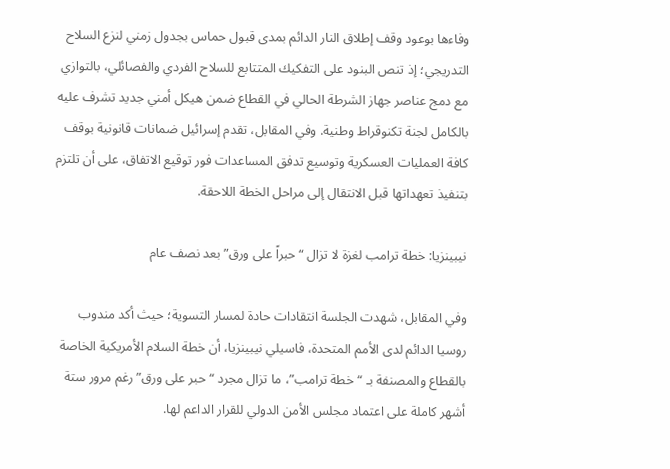وفاءها بوعود وقف إطلاق النار الدائم بمدى قبول حماس بجدول زمني لنزع السلاح التدريجي؛ إذ تنص البنود على التفكيك المتتابع للسلاح الفردي والفصائلي، بالتوازي مع دمج عناصر جهاز الشرطة الحالي في القطاع ضمن هيكل أمني جديد تشرف عليه بالكامل لجنة تكنوقراط وطنية. وفي المقابل، تقدم إسرائيل ضمانات قانونية بوقف كافة العمليات العسكرية وتوسيع تدفق المساعدات فور توقيع الاتفاق، على أن تلتزم بتنفيذ تعهداتها قبل الانتقال إلى مراحل الخطة اللاحقة.

نيبينزيا: خطة ترامب لغزة لا تزال “حبراً على ورق” بعد نصف عام

وفي المقابل، شهدت الجلسة انتقادات حادة لمسار التسوية؛ حيث أكد مندوب روسيا الدائم لدى الأمم المتحدة، فاسيلي نيبينزيا، أن خطة السلام الأمريكية الخاصة بالقطاع والمصنفة بـ “خطة ترامب”، ما تزال مجرد “حبر على ورق” رغم مرور ستة أشهر كاملة على اعتماد مجلس الأمن الدولي للقرار الداعم لها.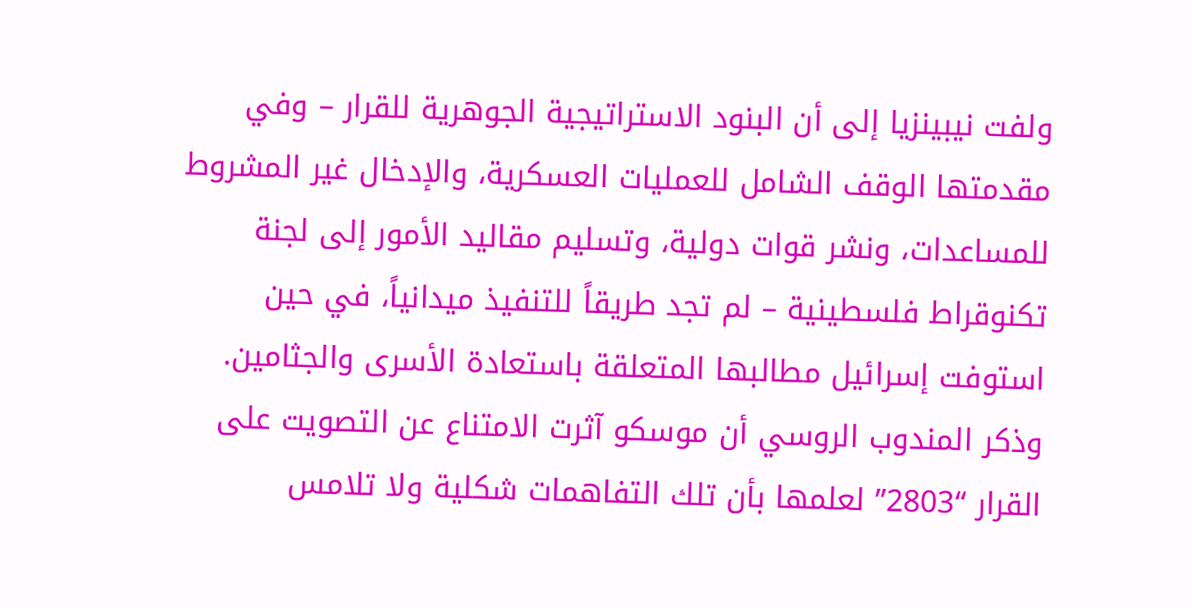ولفت نيبينزيا إلى أن البنود الاستراتيجية الجوهرية للقرار – وفي مقدمتها الوقف الشامل للعمليات العسكرية، والإدخال غير المشروط للمساعدات، ونشر قوات دولية، وتسليم مقاليد الأمور إلى لجنة تكنوقراط فلسطينية – لم تجد طريقاً للتنفيذ ميدانياً، في حين استوفت إسرائيل مطالبها المتعلقة باستعادة الأسرى والجثامين. وذكر المندوب الروسي أن موسكو آثرت الامتناع عن التصويت على القرار “2803” لعلمها بأن تلك التفاهمات شكلية ولا تلامس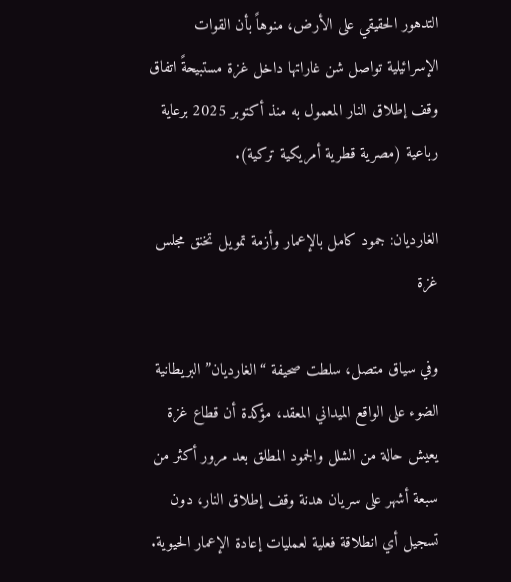التدهور الحقيقي على الأرض، منوهاً بأن القوات الإسرائيلية تواصل شن غاراتها داخل غزة مستبيحةً اتفاق وقف إطلاق النار المعمول به منذ أكتوبر 2025 برعاية رباعية (مصرية قطرية أمريكية تركية).

الغارديان: جمود كامل بالإعمار وأزمة تمويل تخنق مجلس غزة

وفي سياق متصل، سلطت صحيفة “الغارديان” البريطانية الضوء على الواقع الميداني المعقد، مؤكدة أن قطاع غزة يعيش حالة من الشلل والجمود المطلق بعد مرور أكثر من سبعة أشهر على سريان هدنة وقف إطلاق النار، دون تسجيل أي انطلاقة فعلية لعمليات إعادة الإعمار الحيوية.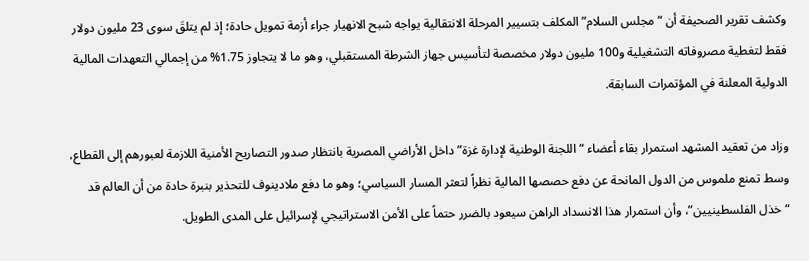وكشف تقرير الصحيفة أن “مجلس السلام” المكلف بتسيير المرحلة الانتقالية يواجه شبح الانهيار جراء أزمة تمويل حادة؛ إذ لم يتلقَ سوى 23 مليون دولار فقط لتغطية مصروفاته التشغيلية و100 مليون دولار مخصصة لتأسيس جهاز الشرطة المستقبلي، وهو ما لا يتجاوز 1.75% من إجمالي التعهدات المالية الدولية المعلنة في المؤتمرات السابقة.

وزاد من تعقيد المشهد استمرار بقاء أعضاء “اللجنة الوطنية لإدارة غزة” داخل الأراضي المصرية بانتظار صدور التصاريح الأمنية اللازمة لعبورهم إلى القطاع، وسط تمنع ملموس من الدول المانحة عن دفع حصصها المالية نظراً لتعثر المسار السياسي؛ وهو ما دفع ملادينوف للتحذير بنبرة حادة من أن العالم قد “خذل الفلسطينيين”، وأن استمرار هذا الانسداد الراهن سيعود بالضرر حتماً على الأمن الاستراتيجي لإسرائيل على المدى الطويل.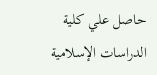حاصل علي كلية الدراسات الإسلامية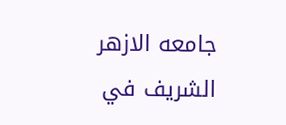جامعه الازهر الشريف في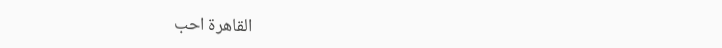القاهرة احب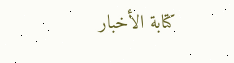كتابة الأخبار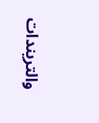والتريندات